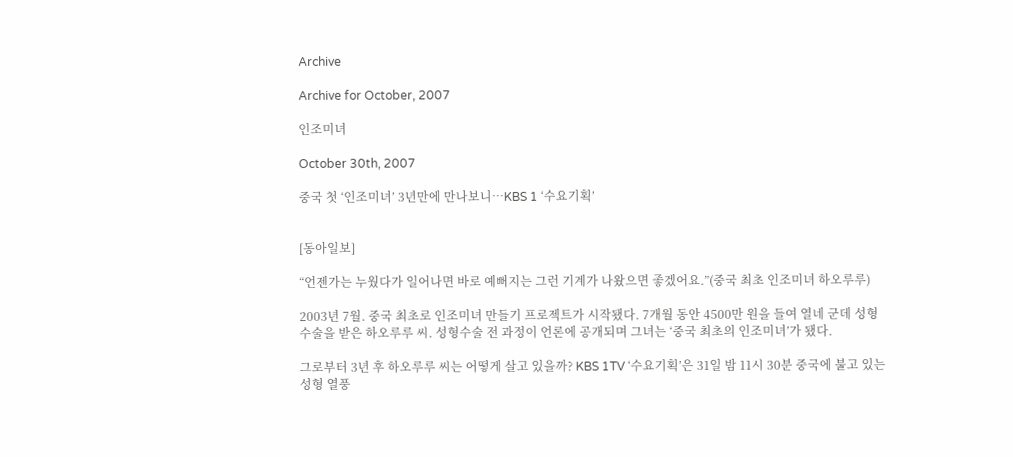Archive

Archive for October, 2007

인조미녀

October 30th, 2007

중국 첫 ‘인조미녀’ 3년만에 만나보니…KBS 1 ‘수요기획’


[동아일보]

“언젠가는 누웠다가 일어나면 바로 예뻐지는 그런 기계가 나왔으면 좋겠어요.”(중국 최초 인조미녀 하오루루)

2003년 7월. 중국 최초로 인조미녀 만들기 프로젝트가 시작됐다. 7개월 동안 4500만 원을 들여 열네 군데 성형수술을 받은 하오루루 씨. 성형수술 전 과정이 언론에 공개되며 그녀는 ‘중국 최초의 인조미녀’가 됐다.

그로부터 3년 후 하오루루 씨는 어떻게 살고 있을까? KBS 1TV ‘수요기획’은 31일 밤 11시 30분 중국에 불고 있는 성형 열풍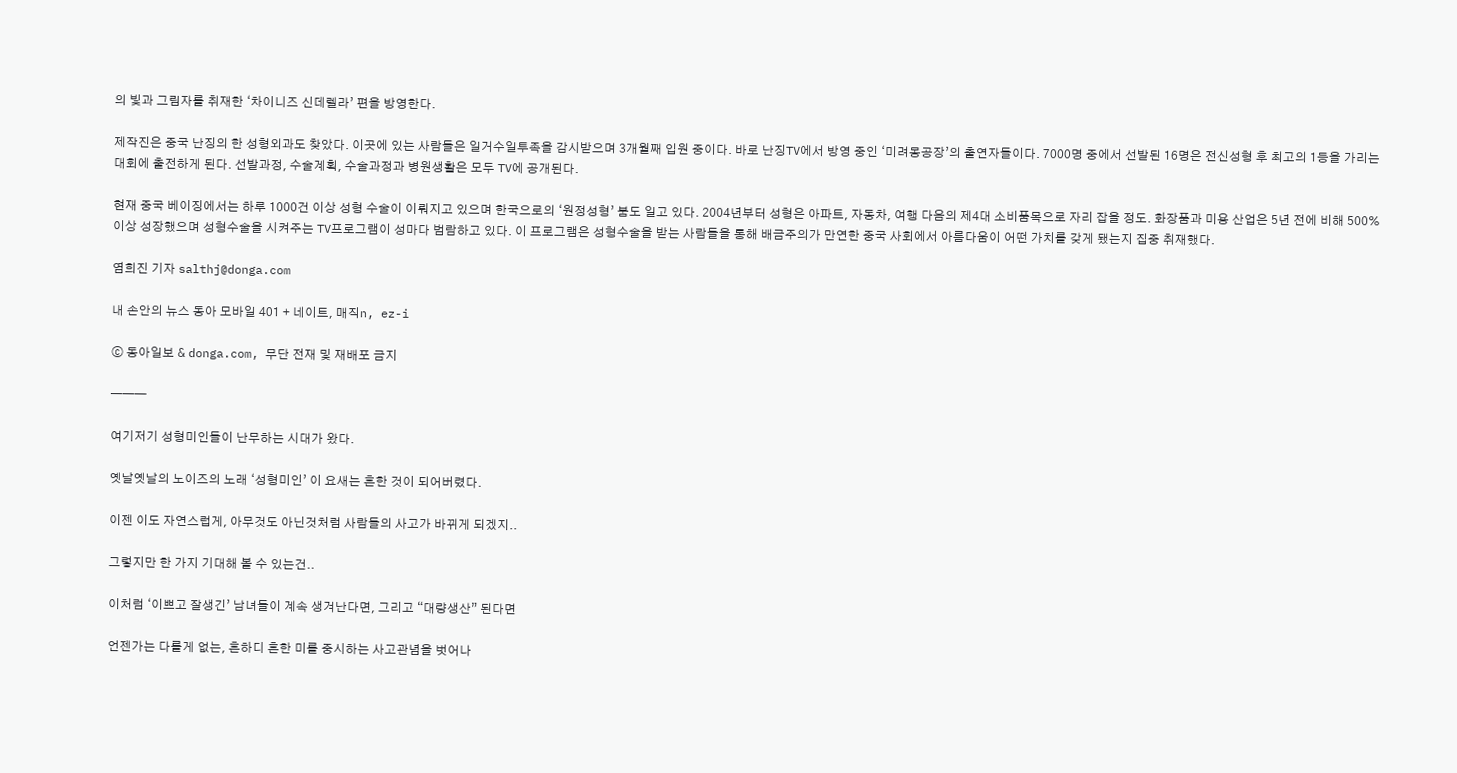의 빛과 그림자를 취재한 ‘차이니즈 신데렐라’ 편을 방영한다.

제작진은 중국 난징의 한 성형외과도 찾았다. 이곳에 있는 사람들은 일거수일투족을 감시받으며 3개월째 입원 중이다. 바로 난징TV에서 방영 중인 ‘미려몽공장’의 출연자들이다. 7000명 중에서 선발된 16명은 전신성형 후 최고의 1등을 가리는 대회에 출전하게 된다. 선발과정, 수술계획, 수술과정과 병원생활은 모두 TV에 공개된다.

현재 중국 베이징에서는 하루 1000건 이상 성형 수술이 이뤄지고 있으며 한국으로의 ‘원정성형’ 붐도 일고 있다. 2004년부터 성형은 아파트, 자동차, 여행 다음의 제4대 소비품목으로 자리 잡을 정도. 화장품과 미용 산업은 5년 전에 비해 500% 이상 성장했으며 성형수술을 시켜주는 TV프로그램이 성마다 범람하고 있다. 이 프로그램은 성형수술을 받는 사람들을 통해 배금주의가 만연한 중국 사회에서 아름다움이 어떤 가치를 갖게 됐는지 집중 취재했다.

염희진 기자 salthj@donga.com

내 손안의 뉴스 동아 모바일 401 + 네이트, 매직n, ez-i

ⓒ 동아일보 & donga.com, 무단 전재 및 재배포 금지

———

여기저기 성형미인들이 난무하는 시대가 왔다.

옛날옛날의 노이즈의 노래 ‘성형미인’ 이 요새는 흔한 것이 되어버렸다.

이젠 이도 자연스럽게, 아무것도 아닌것처럼 사람들의 사고가 바뀌게 되겠지..

그렇지만 한 가지 기대해 볼 수 있는건..

이처럼 ‘이쁘고 잘생긴’ 남녀들이 계속 생겨난다면, 그리고 “대량생산” 된다면

언젠가는 다를게 없는, 흔하디 흔한 미를 중시하는 사고관념을 벗어나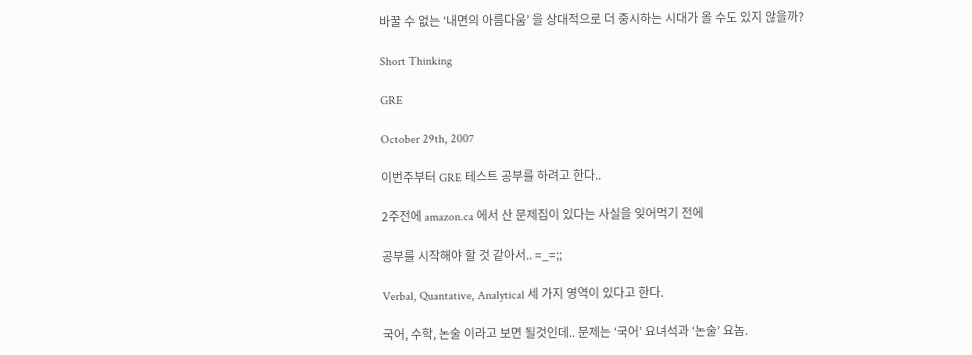바꿀 수 없는 ‘내면의 아름다움’ 을 상대적으로 더 중시하는 시대가 올 수도 있지 않을까?

Short Thinking

GRE

October 29th, 2007

이번주부터 GRE 테스트 공부를 하려고 한다..

2주전에 amazon.ca 에서 산 문제집이 있다는 사실을 잊어먹기 전에

공부를 시작해야 할 것 같아서.. =_=;;

Verbal, Quantative, Analytical 세 가지 영역이 있다고 한다.

국어, 수학, 논술 이라고 보면 될것인데.. 문제는 ‘국어’ 요녀석과 ‘논술’ 요놈.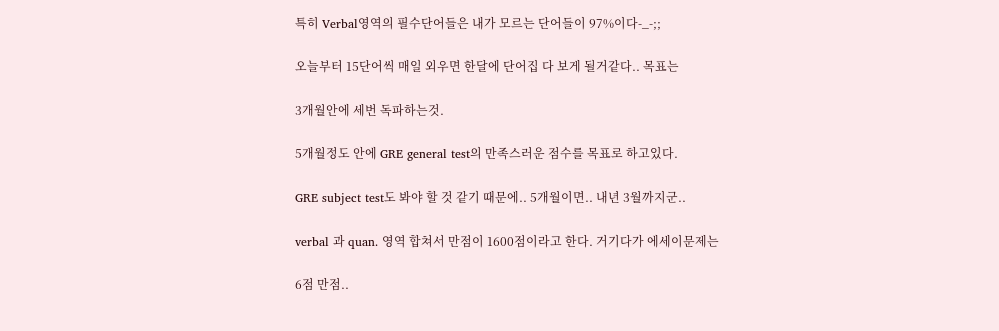특히 Verbal영역의 필수단어들은 내가 모르는 단어들이 97%이다-_-;;

오늘부터 15단어씩 매일 외우면 한달에 단어집 다 보게 될거같다.. 목표는

3개월안에 세번 독파하는것.

5개월정도 안에 GRE general test의 만족스러운 점수를 목표로 하고있다.

GRE subject test도 봐야 할 것 같기 때문에.. 5개월이면.. 내년 3월까지군..

verbal 과 quan. 영역 합쳐서 만점이 1600점이라고 한다. 거기다가 에세이문제는

6점 만점..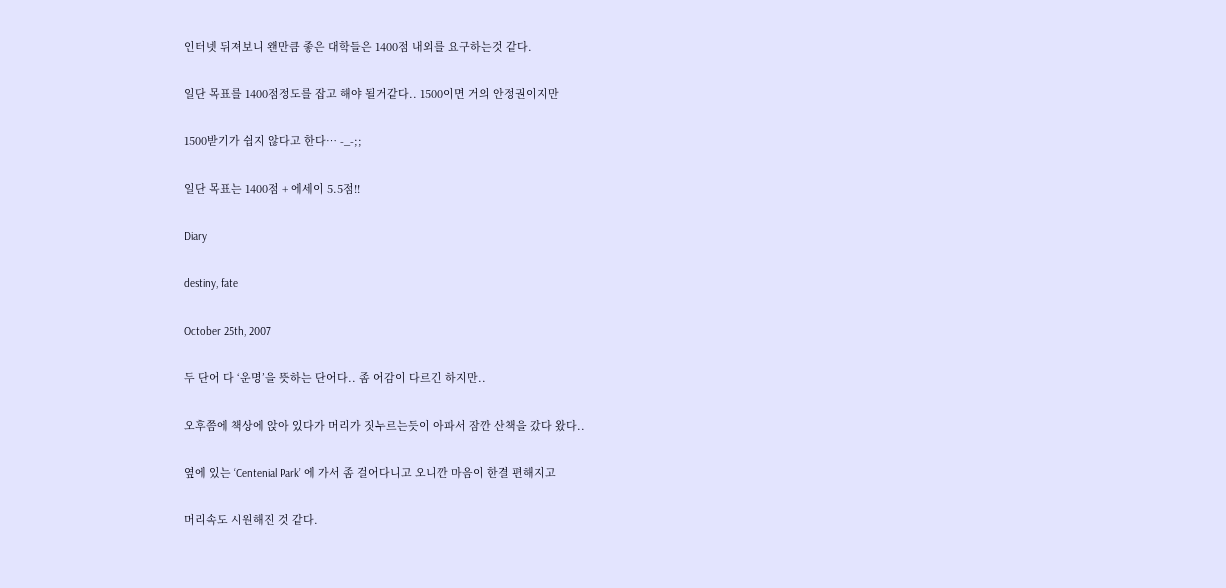인터넷 뒤져보니 왠만큼 좋은 대학들은 1400점 내외를 요구하는것 같다.

일단 목표를 1400점정도를 잡고 해야 될거같다.. 1500이면 거의 안정권이지만

1500받기가 쉽지 않다고 한다… -_-;;

일단 목표는 1400점 + 에세이 5.5점!!

Diary

destiny, fate

October 25th, 2007

두 단어 다 ‘운명’을 뜻하는 단어다.. 좀 어감이 다르긴 하지만..

오후쯤에 책상에 앉아 있다가 머리가 짓누르는듯이 아파서 잠깐 산책을 갔다 왔다..

옆에 있는 ‘Centenial Park’ 에 가서 좀 걸어다니고 오니깐 마음이 한결 편해지고

머리속도 시원해진 것 같다.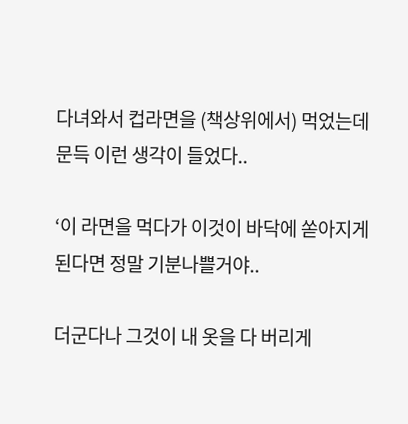다녀와서 컵라면을 (책상위에서) 먹었는데 문득 이런 생각이 들었다..

‘이 라면을 먹다가 이것이 바닥에 쏟아지게 된다면 정말 기분나쁠거야..

더군다나 그것이 내 옷을 다 버리게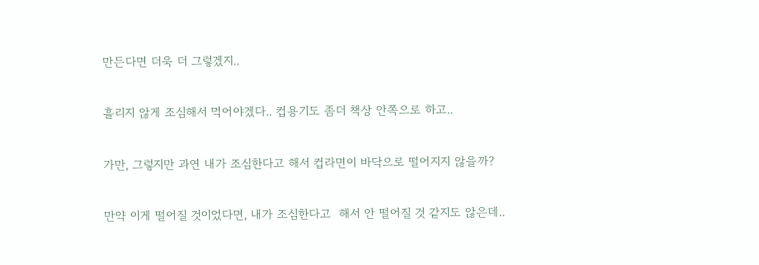만든다면 더욱 더 그렇겠지..

흘리지 않게 조심해서 먹어야겠다.. 컵용기도 좀더 책상 안쪽으로 하고..

가만, 그렇지만 과연 내가 조심한다고 해서 컵라면이 바닥으로 떨어지지 않을까?

만약 이게 떨어질 것이었다면, 내가 조심한다고  해서 안 떨어질 것 같지도 않은데..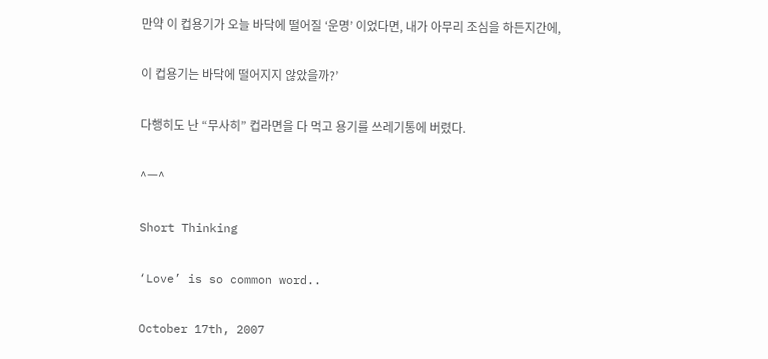만약 이 컵용기가 오늘 바닥에 떨어질 ‘운명’ 이었다면, 내가 아무리 조심을 하든지간에,

이 컵용기는 바닥에 떨어지지 않았을까?’

다행히도 난 “무사히” 컵라면을 다 먹고 용기를 쓰레기통에 버렸다.

^ㅡ^

Short Thinking

‘Love’ is so common word..

October 17th, 2007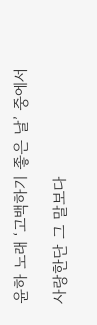윤하 노래 ‘고백하기 좋은 날’ 중에서

사랑한단 그 말보다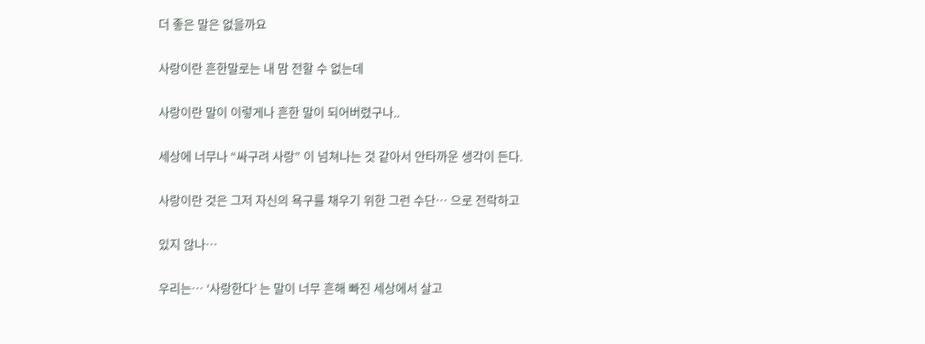더 좋은 말은 없을까요

사랑이란 흔한말로는 내 맘 전할 수 없는데

사랑이란 말이 이렇게나 흔한 말이 되어버렸구나..

세상에 너무나 “싸구려 사랑” 이 넘쳐나는 것 같아서 안타까운 생각이 든다.

사랑이란 것은 그저 자신의 욕구를 채우기 위한 그런 수단… 으로 전락하고

있지 않나…

우리는… ‘사랑한다’ 는 말이 너무 흔해 빠진 세상에서 살고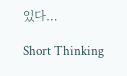있다…

Short Thinking